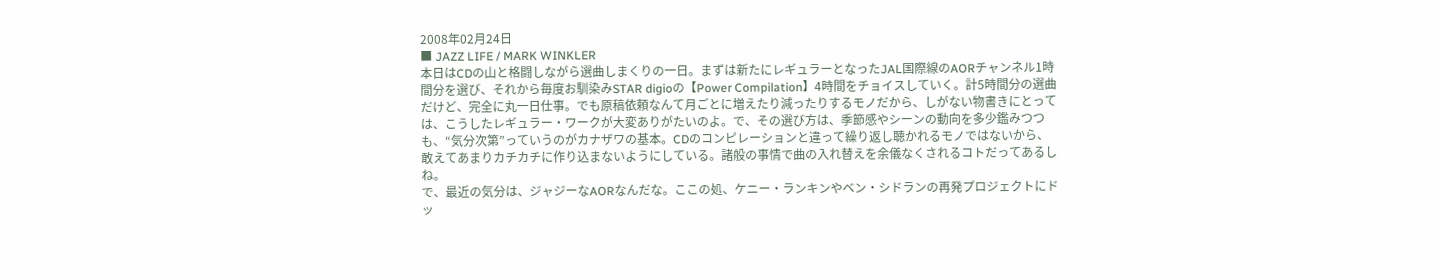2008年02月24日
■ JAZZ LIFE / MARK WINKLER
本日はCDの山と格闘しながら選曲しまくりの一日。まずは新たにレギュラーとなったJAL国際線のAORチャンネル1時間分を選び、それから毎度お馴染みSTAR digioの【Power Compilation】4時間をチョイスしていく。計5時間分の選曲だけど、完全に丸一日仕事。でも原稿依頼なんて月ごとに増えたり減ったりするモノだから、しがない物書きにとっては、こうしたレギュラー・ワークが大変ありがたいのよ。で、その選び方は、季節感やシーンの動向を多少鑑みつつも、“気分次第”っていうのがカナザワの基本。CDのコンピレーションと違って繰り返し聴かれるモノではないから、敢えてあまりカチカチに作り込まないようにしている。諸般の事情で曲の入れ替えを余儀なくされるコトだってあるしね。
で、最近の気分は、ジャジーなAORなんだな。ここの処、ケニー・ランキンやベン・シドランの再発プロジェクトにドッ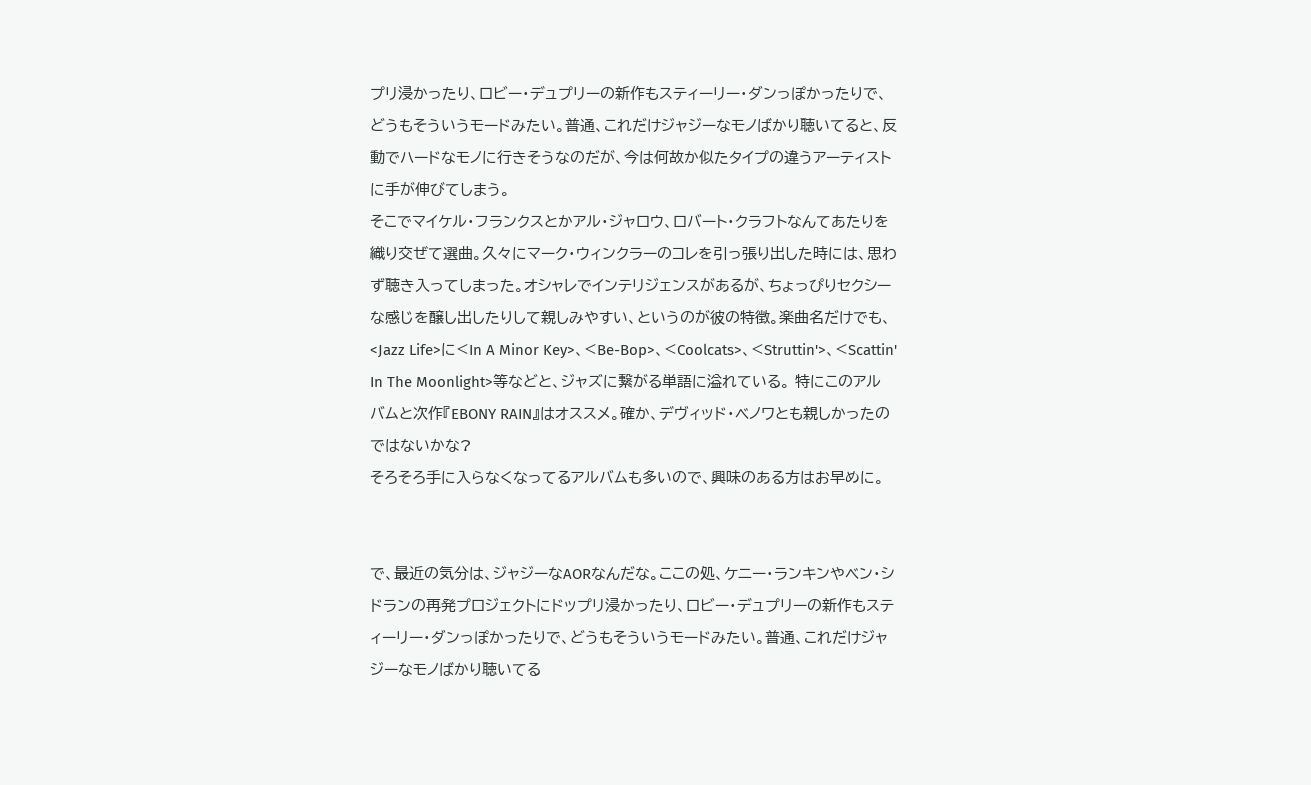プリ浸かったり、ロビー・デュプリーの新作もスティーリー・ダンっぽかったりで、どうもそういうモードみたい。普通、これだけジャジーなモノばかり聴いてると、反動でハードなモノに行きそうなのだが、今は何故か似たタイプの違うアーティストに手が伸びてしまう。
そこでマイケル・フランクスとかアル・ジャロウ、ロバート・クラフトなんてあたりを織り交ぜて選曲。久々にマーク・ウィンクラーのコレを引っ張り出した時には、思わず聴き入ってしまった。オシャレでインテリジェンスがあるが、ちょっぴりセクシーな感じを醸し出したりして親しみやすい、というのが彼の特徴。楽曲名だけでも、<Jazz Life>に<In A Minor Key>、<Be-Bop>、<Coolcats>、<Struttin'>、<Scattin' In The Moonlight>等などと、ジャズに繋がる単語に溢れている。 特にこのアルバムと次作『EBONY RAIN』はオススメ。確か、デヴィッド・ベノワとも親しかったのではないかな?
そろそろ手に入らなくなってるアルバムも多いので、興味のある方はお早めに。


で、最近の気分は、ジャジーなAORなんだな。ここの処、ケニー・ランキンやベン・シドランの再発プロジェクトにドップリ浸かったり、ロビー・デュプリーの新作もスティーリー・ダンっぽかったりで、どうもそういうモードみたい。普通、これだけジャジーなモノばかり聴いてる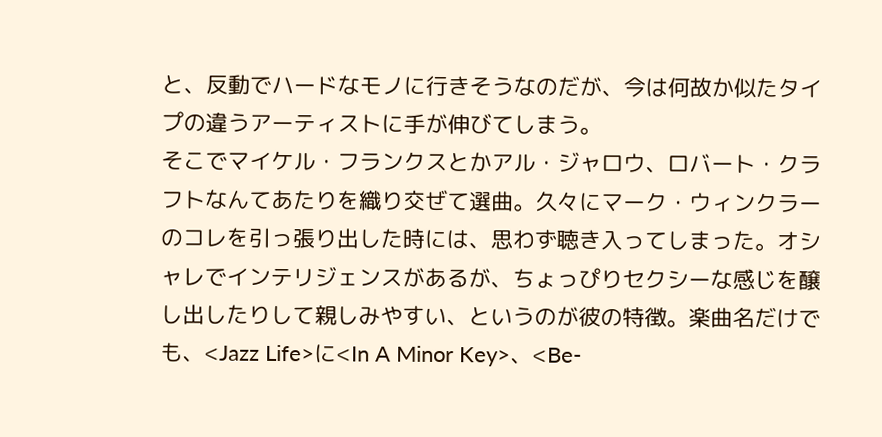と、反動でハードなモノに行きそうなのだが、今は何故か似たタイプの違うアーティストに手が伸びてしまう。
そこでマイケル・フランクスとかアル・ジャロウ、ロバート・クラフトなんてあたりを織り交ぜて選曲。久々にマーク・ウィンクラーのコレを引っ張り出した時には、思わず聴き入ってしまった。オシャレでインテリジェンスがあるが、ちょっぴりセクシーな感じを醸し出したりして親しみやすい、というのが彼の特徴。楽曲名だけでも、<Jazz Life>に<In A Minor Key>、<Be-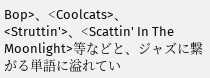Bop>、<Coolcats>、<Struttin'>、<Scattin' In The Moonlight>等などと、ジャズに繋がる単語に溢れてい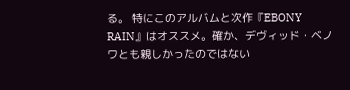る。 特にこのアルバムと次作『EBONY RAIN』はオススメ。確か、デヴィッド・ベノワとも親しかったのではない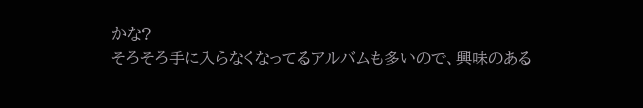かな?
そろそろ手に入らなくなってるアルバムも多いので、興味のある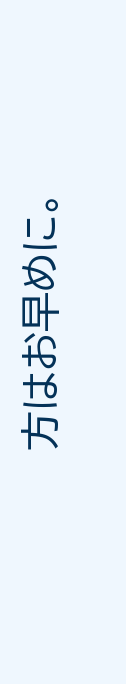方はお早めに。